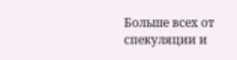Больше всех от спекуляции и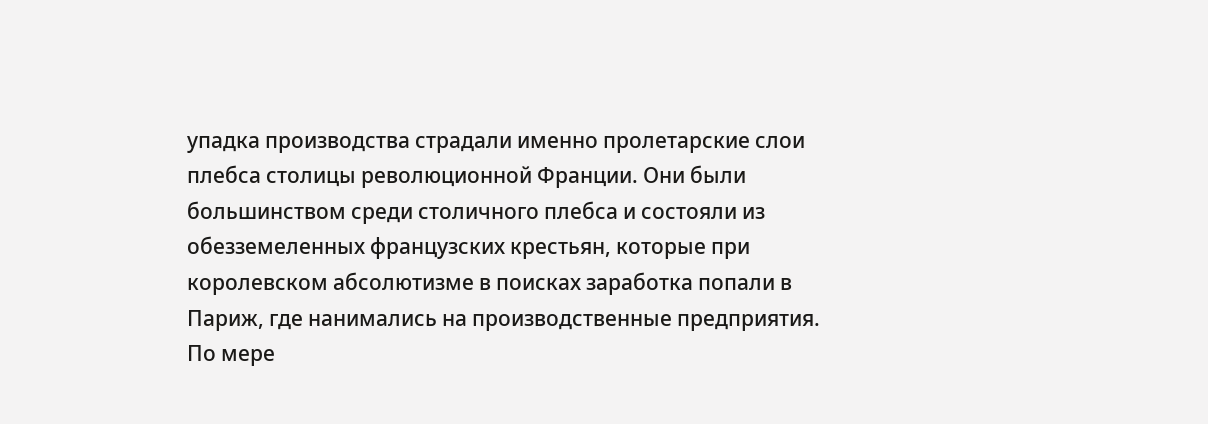упадка производства страдали именно пролетарские слои плебса столицы революционной Франции. Они были большинством среди столичного плебса и состояли из обезземеленных французских крестьян, которые при королевском абсолютизме в поисках заработка попали в Париж, где нанимались на производственные предприятия. По мере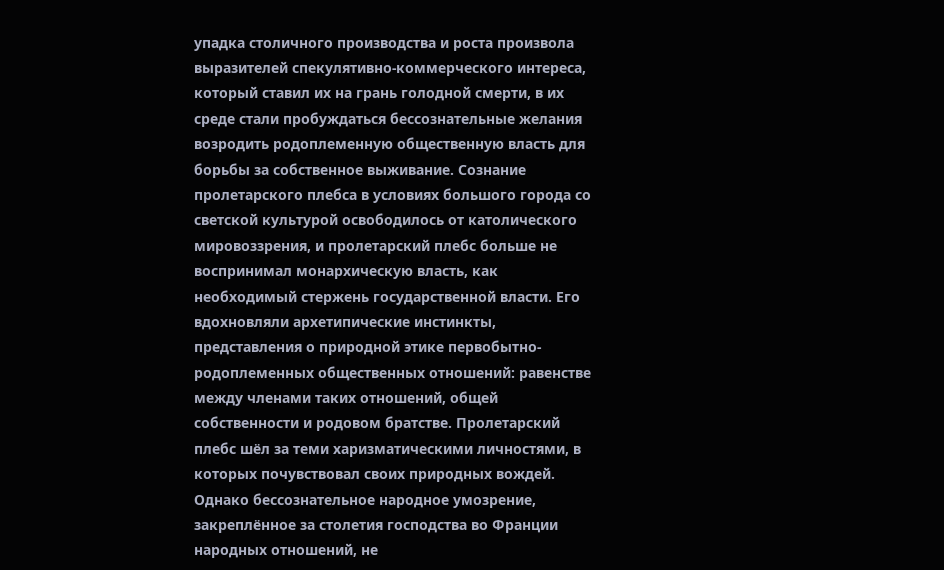упадка столичного производства и роста произвола выразителей спекулятивно-коммерческого интереса, который ставил их на грань голодной смерти, в их среде стали пробуждаться бессознательные желания возродить родоплеменную общественную власть для борьбы за собственное выживание. Сознание пролетарского плебса в условиях большого города со светской культурой освободилось от католического мировоззрения, и пролетарский плебс больше не воспринимал монархическую власть, как необходимый стержень государственной власти. Его вдохновляли архетипические инстинкты, представления о природной этике первобытно-родоплеменных общественных отношений: равенстве между членами таких отношений, общей собственности и родовом братстве. Пролетарский плебс шёл за теми харизматическими личностями, в которых почувствовал своих природных вождей. Однако бессознательное народное умозрение, закреплённое за столетия господства во Франции народных отношений, не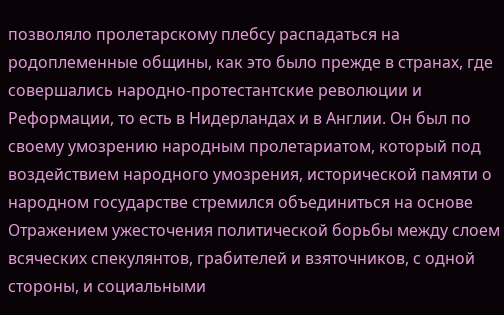позволяло пролетарскому плебсу распадаться на родоплеменные общины, как это было прежде в странах, где совершались народно-протестантские революции и Реформации, то есть в Нидерландах и в Англии. Он был по своему умозрению народным пролетариатом, который под воздействием народного умозрения, исторической памяти о народном государстве стремился объединиться на основе
Отражением ужесточения политической борьбы между слоем всяческих спекулянтов, грабителей и взяточников, с одной стороны, и социальными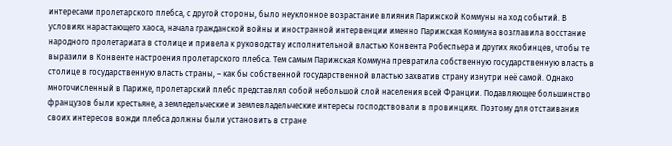интересами пролетарского плебса, с другой стороны, было неуклонное возрастание влияния Парижской Коммуны на ход событий. В условиях нарастающего хаоса, начала гражданской войны и иностранной интервенции именно Парижская Коммуна возглавила восстание народного пролетариата в столице и привела к руководству исполнительной властью Конвента Робеспьера и других якобинцев, чтобы те выразили в Конвенте настроения пролетарского плебса. Тем самым Парижская Коммуна превратила собственную государственную власть в столице в государственную власть страны, – как бы собственной государственной властью захватив страну изнутри неё самой. Однако многочисленный в Париже, пролетарский плебс представлял собой небольшой слой населения всей Франции. Подавляющее большинство французов были крестьяне, а земледельческие и землевладельческие интересы господствовали в провинциях. Поэтому для отстаивания своих интересов вожди плебса должны были установить в стране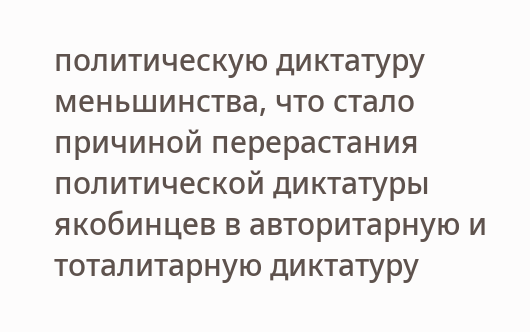политическую диктатуру меньшинства, что стало причиной перерастания политической диктатуры якобинцев в авторитарную и тоталитарную диктатуру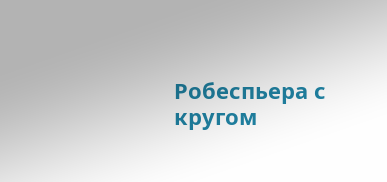Робеспьера с кругом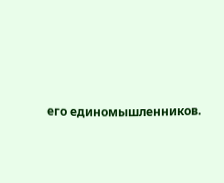его единомышленников.